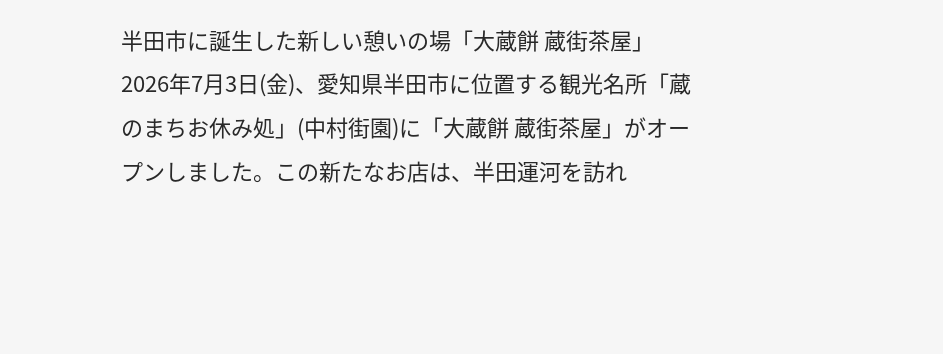半田市に誕生した新しい憩いの場「大蔵餅 蔵街茶屋」
2026年7月3日(金)、愛知県半田市に位置する観光名所「蔵のまちお休み処」(中村街園)に「大蔵餅 蔵街茶屋」がオープンしました。この新たなお店は、半田運河を訪れ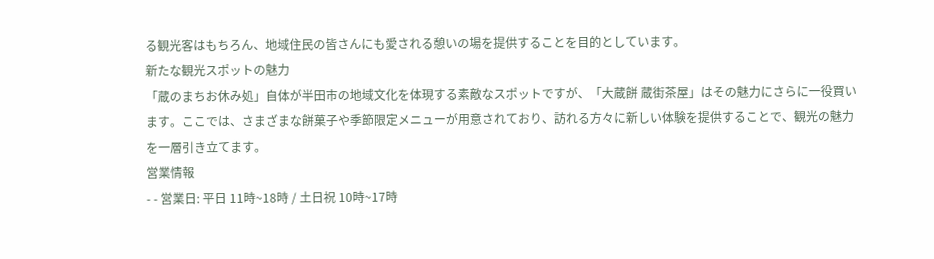る観光客はもちろん、地域住民の皆さんにも愛される憩いの場を提供することを目的としています。
新たな観光スポットの魅力
「蔵のまちお休み処」自体が半田市の地域文化を体現する素敵なスポットですが、「大蔵餅 蔵街茶屋」はその魅力にさらに一役買います。ここでは、さまざまな餅菓子や季節限定メニューが用意されており、訪れる方々に新しい体験を提供することで、観光の魅力を一層引き立てます。
営業情報
- - 営業日: 平日 11時~18時 / 土日祝 10時~17時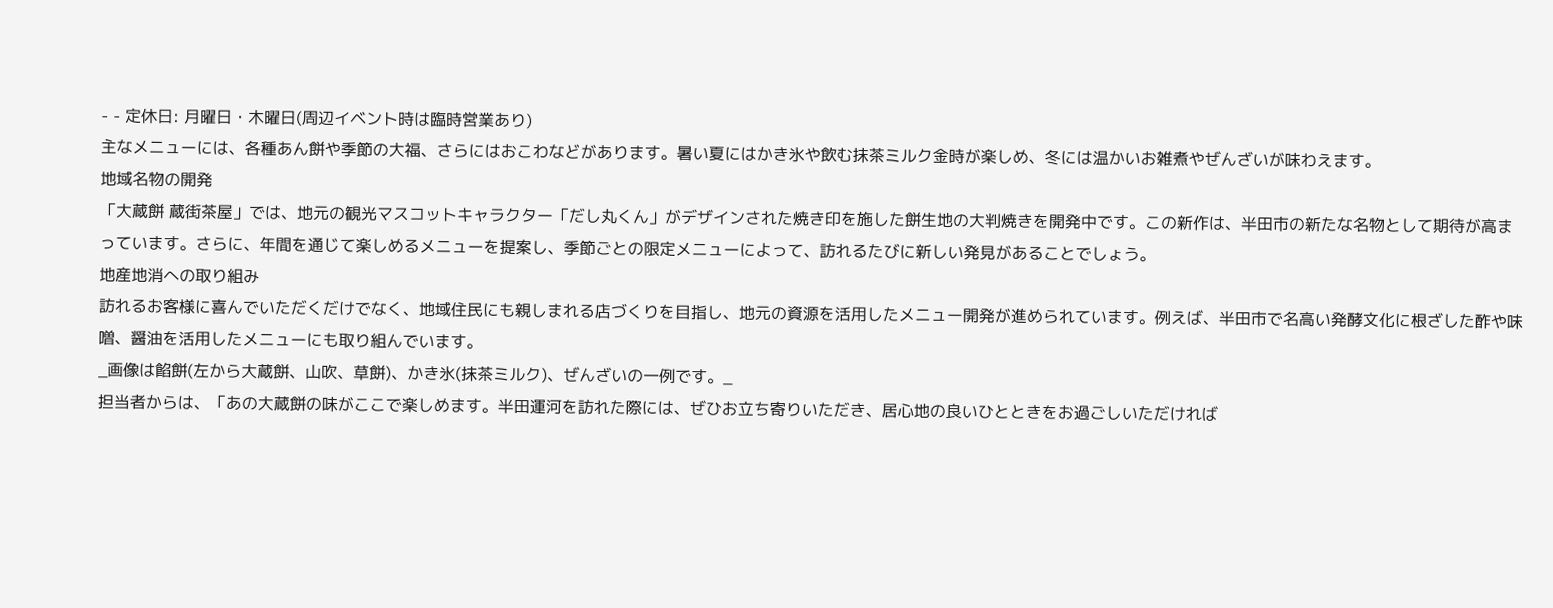- - 定休日: 月曜日・木曜日(周辺イベント時は臨時営業あり)
主なメニューには、各種あん餅や季節の大福、さらにはおこわなどがあります。暑い夏にはかき氷や飲む抹茶ミルク金時が楽しめ、冬には温かいお雑煮やぜんざいが味わえます。
地域名物の開発
「大蔵餅 蔵街茶屋」では、地元の観光マスコットキャラクター「だし丸くん」がデザインされた焼き印を施した餅生地の大判焼きを開発中です。この新作は、半田市の新たな名物として期待が高まっています。さらに、年間を通じて楽しめるメニューを提案し、季節ごとの限定メニューによって、訪れるたびに新しい発見があることでしょう。
地産地消への取り組み
訪れるお客様に喜んでいただくだけでなく、地域住民にも親しまれる店づくりを目指し、地元の資源を活用したメニュー開発が進められています。例えば、半田市で名高い発酵文化に根ざした酢や味噌、醤油を活用したメニューにも取り組んでいます。
_画像は餡餅(左から大蔵餅、山吹、草餅)、かき氷(抹茶ミルク)、ぜんざいの一例です。_
担当者からは、「あの大蔵餅の味がここで楽しめます。半田運河を訪れた際には、ぜひお立ち寄りいただき、居心地の良いひとときをお過ごしいただければ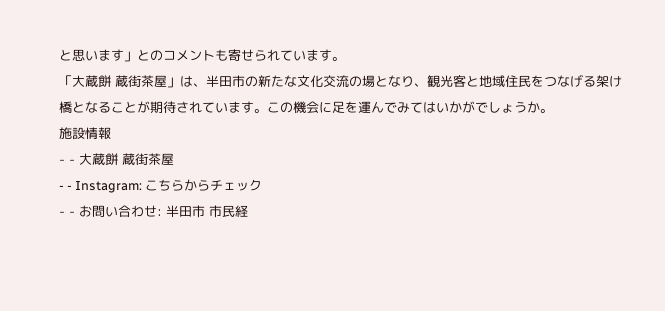と思います」とのコメントも寄せられています。
「大蔵餅 蔵街茶屋」は、半田市の新たな文化交流の場となり、観光客と地域住民をつなげる架け橋となることが期待されています。この機会に足を運んでみてはいかがでしょうか。
施設情報
- - 大蔵餅 蔵街茶屋
- - Instagram: こちらからチェック
- - お問い合わせ: 半田市 市民経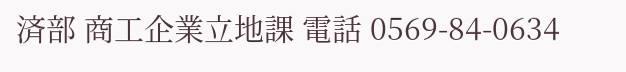済部 商工企業立地課 電話 0569-84-0634